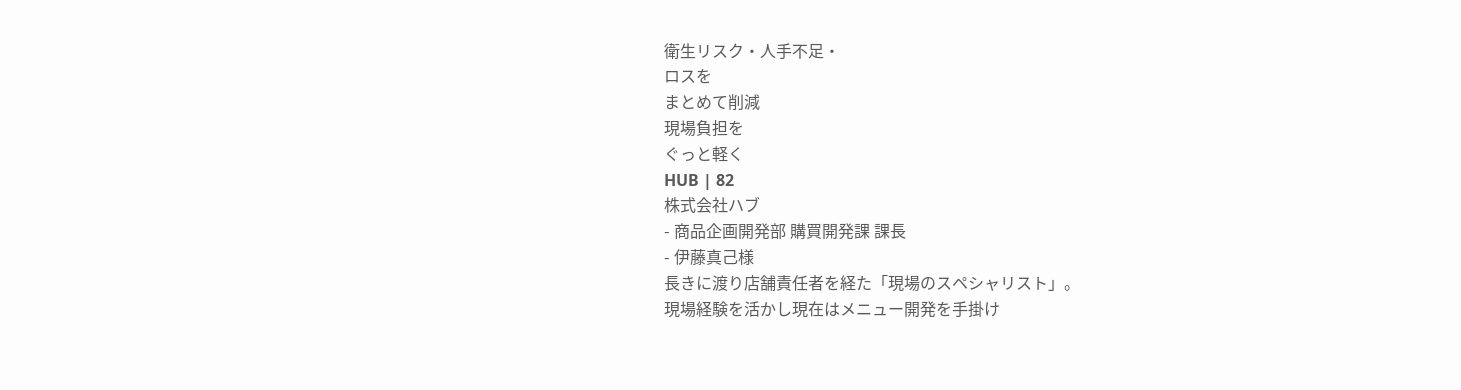衛生リスク・人手不足・
ロスを
まとめて削減
現場負担を
ぐっと軽く
HUB | 82
株式会社ハブ
- 商品企画開発部 購買開発課 課長
- 伊藤真己様
長きに渡り店舗責任者を経た「現場のスペシャリスト」。
現場経験を活かし現在はメニュー開発を手掛け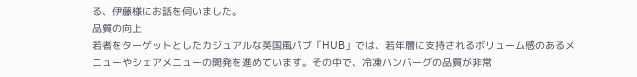る、伊藤様にお話を伺いました。
品質の向上
若者をターゲットとしたカジュアルな英国風パブ「HUB」では、若年層に支持されるボリューム感のあるメニューやシェアメニューの開発を進めています。その中で、冷凍ハンバーグの品質が非常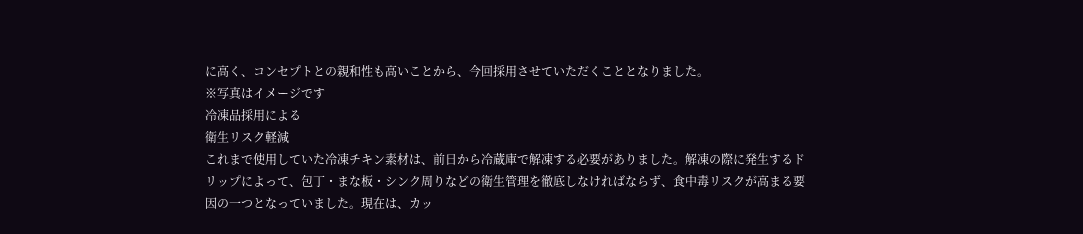に高く、コンセプトとの親和性も高いことから、今回採用させていただくこととなりました。
※写真はイメージです
冷凍品採用による
衛生リスク軽減
これまで使用していた冷凍チキン素材は、前日から冷蔵庫で解凍する必要がありました。解凍の際に発生するドリップによって、包丁・まな板・シンク周りなどの衛生管理を徹底しなければならず、食中毒リスクが高まる要因の一つとなっていました。現在は、カッ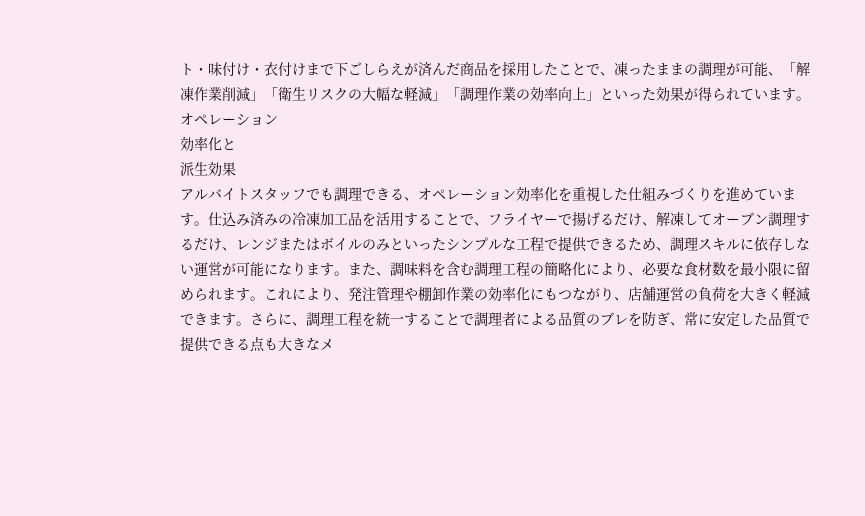ト・味付け・衣付けまで下ごしらえが済んだ商品を採用したことで、凍ったままの調理が可能、「解凍作業削減」「衛生リスクの大幅な軽減」「調理作業の効率向上」といった効果が得られています。
オペレーション
効率化と
派生効果
アルバイトスタッフでも調理できる、オペレーション効率化を重視した仕組みづくりを進めています。仕込み済みの冷凍加工品を活用することで、フライヤーで揚げるだけ、解凍してオーブン調理するだけ、レンジまたはボイルのみといったシンプルな工程で提供できるため、調理スキルに依存しない運営が可能になります。また、調味料を含む調理工程の簡略化により、必要な食材数を最小限に留められます。これにより、発注管理や棚卸作業の効率化にもつながり、店舗運営の負荷を大きく軽減できます。さらに、調理工程を統一することで調理者による品質のブレを防ぎ、常に安定した品質で提供できる点も大きなメ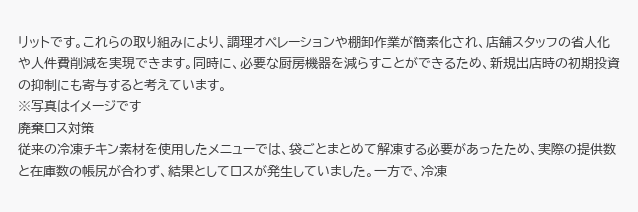リットです。これらの取り組みにより、調理オペレーションや棚卸作業が簡素化され、店舗スタッフの省人化や人件費削減を実現できます。同時に、必要な厨房機器を減らすことができるため、新規出店時の初期投資の抑制にも寄与すると考えています。
※写真はイメージです
廃棄ロス対策
従来の冷凍チキン素材を使用したメニューでは、袋ごとまとめて解凍する必要があったため、実際の提供数と在庫数の帳尻が合わず、結果としてロスが発生していました。一方で、冷凍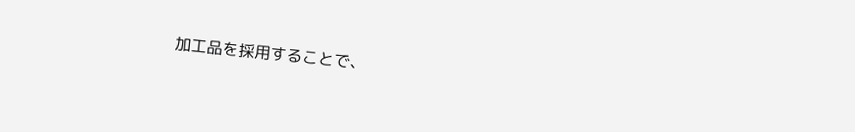加工品を採用することで、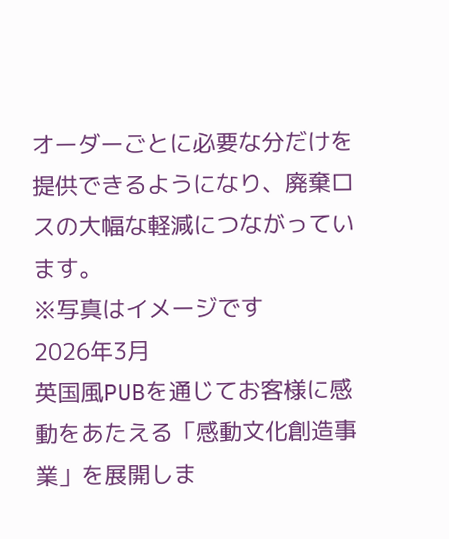オーダーごとに必要な分だけを提供できるようになり、廃棄ロスの大幅な軽減につながっています。
※写真はイメージです
2026年3月
英国風PUBを通じてお客様に感動をあたえる「感動文化創造事業」を展開しま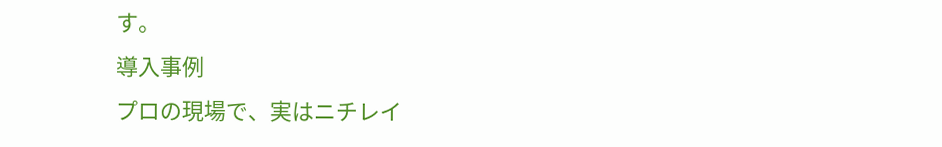す。
導入事例
プロの現場で、実はニチレイ